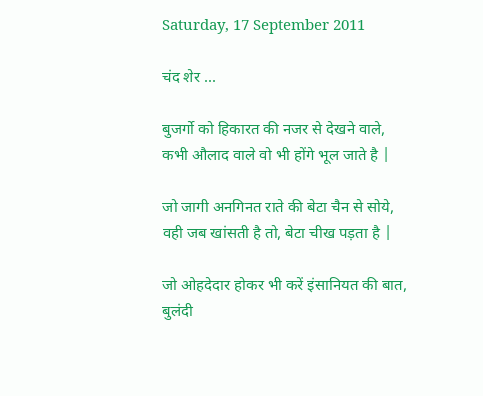Saturday, 17 September 2011

चंद शेर ...

बुजर्गो को हिकारत की नजर से देखने वाले,
कभी औलाद वाले वो भी होंगे भूल जाते है |

जो जागी अनगिनत राते की बेटा चैन से सोये,
वही जब खांसती है तो, बेटा चीख पड़ता है |

जो ओहदेदार होकर भी करें इंसानियत की बात,
बुलंदी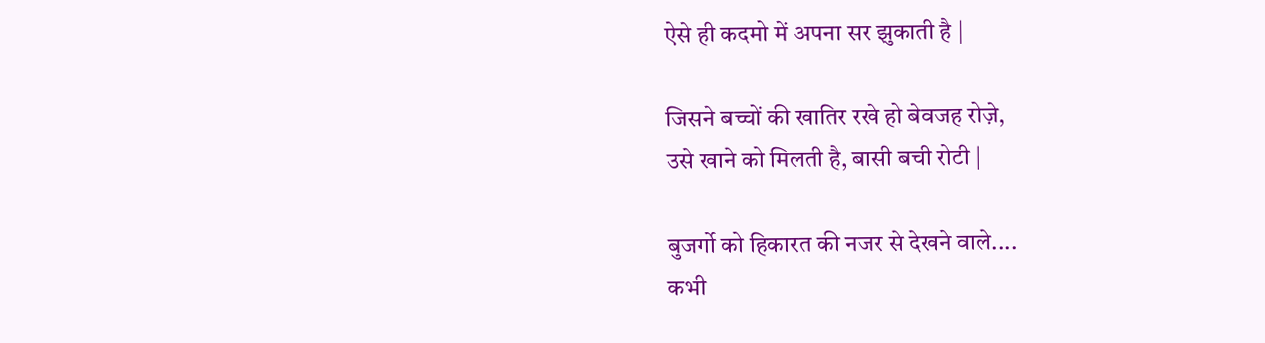ऐसे ही कदमो में अपना सर झुकाती है |

जिसने बच्चों की खातिर रखे हो बेवजह रोज़े,
उसे खाने को मिलती है, बासी बची रोटी |

बुजर्गो को हिकारत की नजर से देखने वाले....
कभी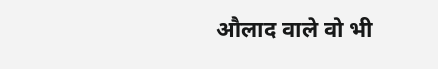औलाद वाले वो भी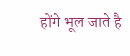होंगे भूल जाते है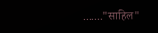......."साहिल"